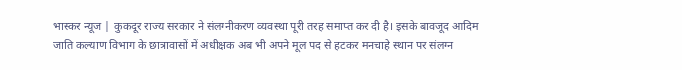भास्कर न्यूज | कुकदूर राज्य सरकार ने संलग्नीकरण व्यवस्था पूरी तरह समाप्त कर दी है। इसके बावजूद आदिम जाति कल्याण विभाग के छात्रावासों में अधीक्षक अब भी अपने मूल पद से हटकर मनचाहे स्थान पर संलग्न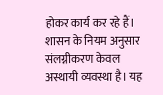होकर कार्य कर रहे हैं। शासन के नियम अनुसार संलग्नीकरण केवल अस्थायी व्यवस्था है। यह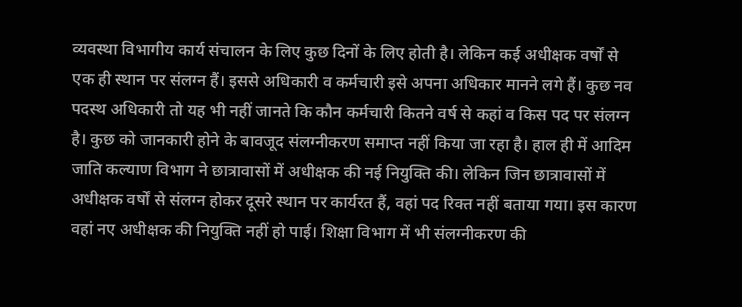व्यवस्था विभागीय कार्य संचालन के लिए कुछ दिनों के लिए होती है। लेकिन कई अधीक्षक वर्षों से एक ही स्थान पर संलग्न हैं। इससे अधिकारी व कर्मचारी इसे अपना अधिकार मानने लगे हैं। कुछ नव पदस्थ अधिकारी तो यह भी नहीं जानते कि कौन कर्मचारी कितने वर्ष से कहां व किस पद पर संलग्न है। कुछ को जानकारी होने के बावजूद संलग्नीकरण समाप्त नहीं किया जा रहा है। हाल ही में आदिम जाति कल्याण विभाग ने छात्रावासों में अधीक्षक की नई नियुक्ति की। लेकिन जिन छात्रावासों में अधीक्षक वर्षों से संलग्न होकर दूसरे स्थान पर कार्यरत हैं, वहां पद रिक्त नहीं बताया गया। इस कारण वहां नए अधीक्षक की नियुक्ति नहीं हो पाई। शिक्षा विभाग में भी संलग्नीकरण की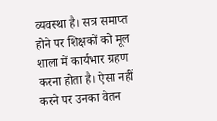व्यवस्था है। सत्र समाप्त होने पर शिक्षकों को मूल शाला में कार्यभार ग्रहण करना होता है। ऐसा नहीं करने पर उनका वेतन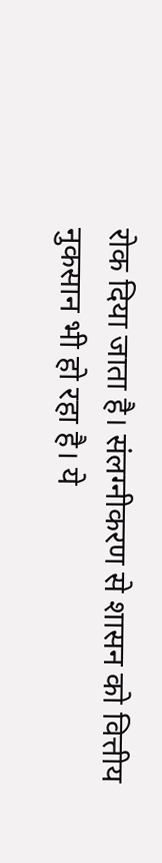रोक दिया जाता है। संलग्नीकरण से शासन को वित्तीय नुकसान भी हो रहा है। ये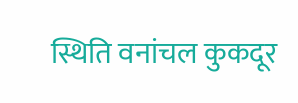स्थिति वनांचल कुकदूर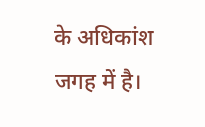के अधिकांश जगह में है।